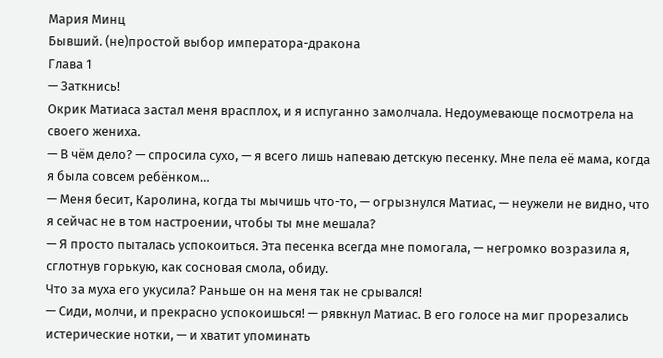Мария Минц
Бывший. (не)простой выбор императора-дракона
Глава 1
— Заткнись!
Окрик Матиаса застал меня врасплох, и я испуганно замолчала. Недоумевающе посмотрела на своего жениха.
— В чём дело? — спросила сухо, — я всего лишь напеваю детскую песенку. Мне пела её мама, когда я была совсем ребёнком…
— Меня бесит, Каролина, когда ты мычишь что-то, — огрызнулся Матиас, — неужели не видно, что я сейчас не в том настроении, чтобы ты мне мешала?
— Я просто пыталась успокоиться. Эта песенка всегда мне помогала, — негромко возразила я, сглотнув горькую, как сосновая смола, обиду.
Что за муха его укусила? Раньше он на меня так не срывался!
— Сиди, молчи, и прекрасно успокоишься! — рявкнул Матиас. В его голосе на миг прорезались истерические нотки, — и хватит упоминать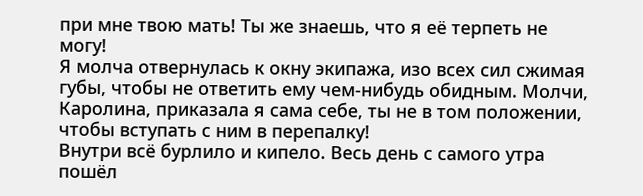при мне твою мать! Ты же знаешь, что я её терпеть не могу!
Я молча отвернулась к окну экипажа, изо всех сил сжимая губы, чтобы не ответить ему чем-нибудь обидным. Молчи, Каролина, приказала я сама себе, ты не в том положении, чтобы вступать с ним в перепалку!
Внутри всё бурлило и кипело. Весь день с самого утра пошёл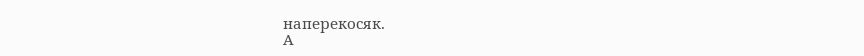наперекосяк.
А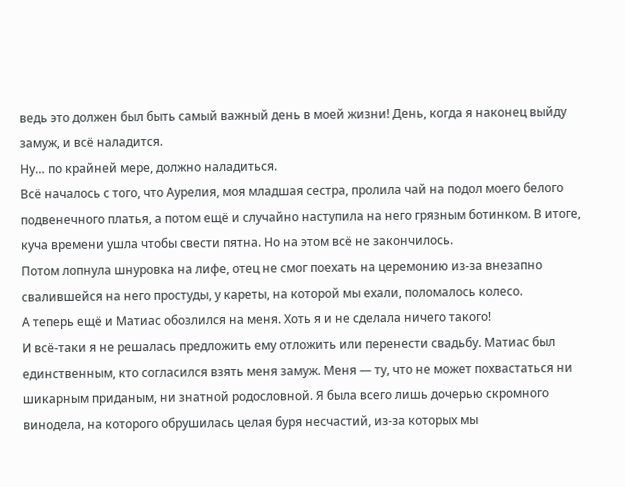ведь это должен был быть самый важный день в моей жизни! День, когда я наконец выйду замуж, и всё наладится.
Ну… по крайней мере, должно наладиться.
Всё началось с того, что Аурелия, моя младшая сестра, пролила чай на подол моего белого подвенечного платья, а потом ещё и случайно наступила на него грязным ботинком. В итоге, куча времени ушла чтобы свести пятна. Но на этом всё не закончилось.
Потом лопнула шнуровка на лифе, отец не смог поехать на церемонию из-за внезапно свалившейся на него простуды, у кареты, на которой мы ехали, поломалось колесо.
А теперь ещё и Матиас обозлился на меня. Хоть я и не сделала ничего такого!
И всё-таки я не решалась предложить ему отложить или перенести свадьбу. Матиас был единственным, кто согласился взять меня замуж. Меня — ту, что не может похвастаться ни шикарным приданым, ни знатной родословной. Я была всего лишь дочерью скромного винодела, на которого обрушилась целая буря несчастий, из-за которых мы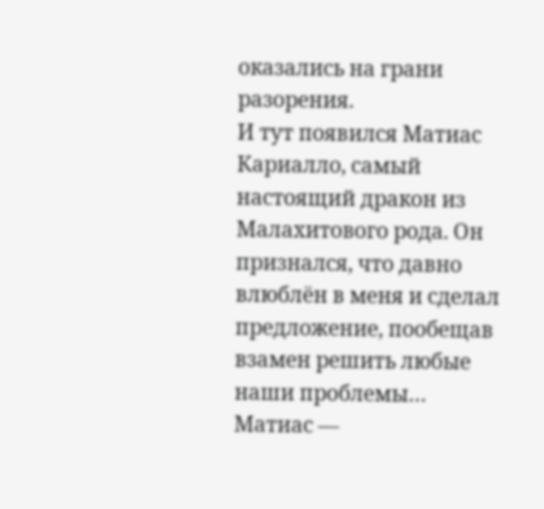оказались на грани разорения.
И тут появился Матиас Кариалло, самый настоящий дракон из Малахитового рода. Он признался, что давно влюблён в меня и сделал предложение, пообещав взамен решить любые наши проблемы…
Матиас —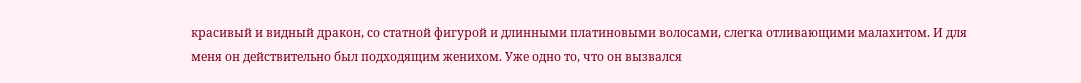красивый и видный дракон, со статной фигурой и длинными платиновыми волосами, слегка отливающими малахитом. И для меня он действительно был подходящим женихом. Уже одно то, что он вызвался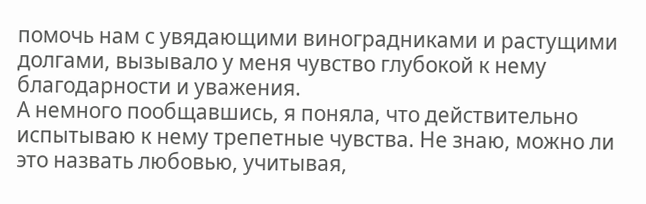помочь нам с увядающими виноградниками и растущими долгами, вызывало у меня чувство глубокой к нему благодарности и уважения.
А немного пообщавшись, я поняла, что действительно испытываю к нему трепетные чувства. Не знаю, можно ли это назвать любовью, учитывая,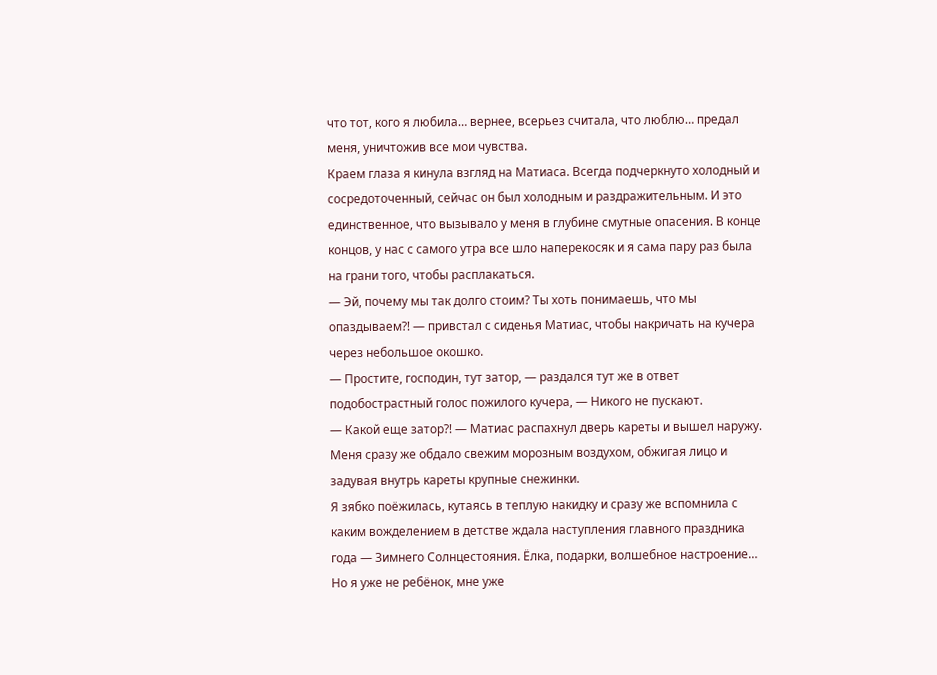что тот, кого я любила… вернее, всерьез считала, что люблю… предал меня, уничтожив все мои чувства.
Краем глаза я кинула взгляд на Матиаса. Всегда подчеркнуто холодный и сосредоточенный, сейчас он был холодным и раздражительным. И это единственное, что вызывало у меня в глубине смутные опасения. В конце концов, у нас с самого утра все шло наперекосяк и я сама пару раз была на грани того, чтобы расплакаться.
— Эй, почему мы так долго стоим? Ты хоть понимаешь, что мы опаздываем?! — привстал с сиденья Матиас, чтобы накричать на кучера через небольшое окошко.
— Простите, господин, тут затор, — раздался тут же в ответ подобострастный голос пожилого кучера, — Никого не пускают.
— Какой еще затор?! — Матиас распахнул дверь кареты и вышел наружу.
Меня сразу же обдало свежим морозным воздухом, обжигая лицо и задувая внутрь кареты крупные снежинки.
Я зябко поёжилась, кутаясь в теплую накидку и сразу же вспомнила с каким вожделением в детстве ждала наступления главного праздника года — Зимнего Солнцестояния. Ёлка, подарки, волшебное настроение…
Но я уже не ребёнок, мне уже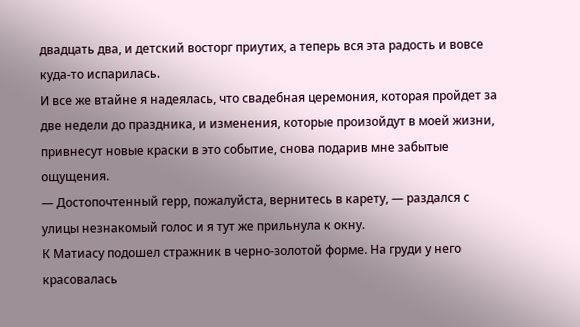двадцать два, и детский восторг приутих, а теперь вся эта радость и вовсе куда-то испарилась.
И все же втайне я надеялась, что свадебная церемония, которая пройдет за две недели до праздника, и изменения, которые произойдут в моей жизни, привнесут новые краски в это событие, снова подарив мне забытые ощущения.
— Достопочтенный герр, пожалуйста, вернитесь в карету, — раздался с улицы незнакомый голос и я тут же прильнула к окну.
К Матиасу подошел стражник в черно-золотой форме. На груди у него красовалась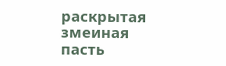раскрытая змеиная пасть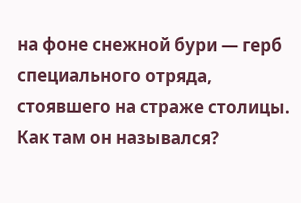на фоне снежной бури — герб специального отряда, стоявшего на страже столицы. Как там он назывался?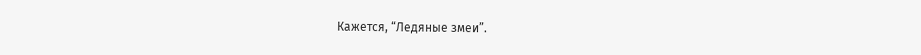Кажется, “Ледяные змеи”.